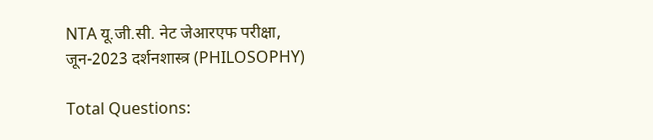NTA यू.जी.सी. नेट जेआरएफ परीक्षा, जून-2023 दर्शनशास्त्र (PHILOSOPHY)

Total Questions: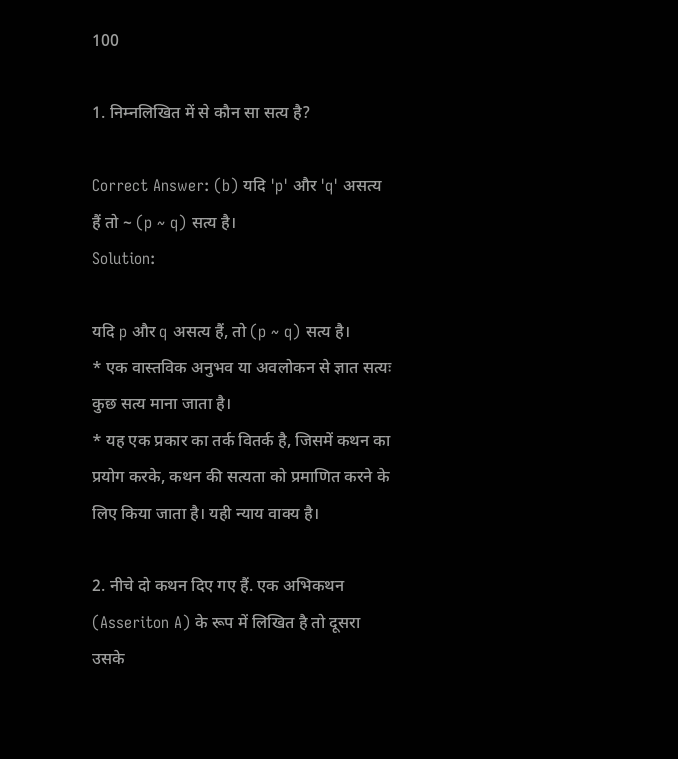100

1. निम्नलिखित में से कौन सा सत्य है?

Correct Answer: (b) यदि 'p' और 'q' असत्य हैं तो ~ (p ~ q) सत्य है।
Solution:

यदि p और q असत्य हैं, तो (p ~ q) सत्य है।
* एक वास्तविक अनुभव या अवलोकन से ज्ञात सत्यः कुछ सत्य माना जाता है।
* यह एक प्रकार का तर्क वितर्क है, जिसमें कथन का प्रयोग करके, कथन की सत्यता को प्रमाणित करने के लिए किया जाता है। यही न्याय वाक्य है।

2. नीचे दो कथन दिए गए हैं. एक अभिकथन (Asseriton A) के रूप में लिखित है तो दूसरा उसके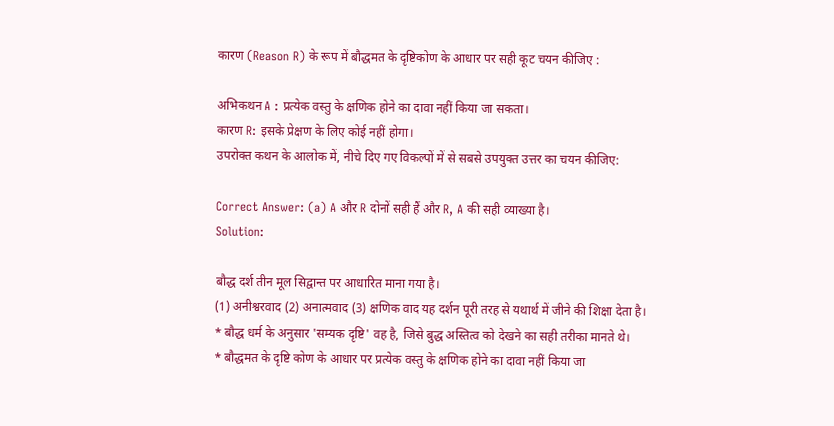कारण (Reason R) के रूप में बौद्धमत के दृष्टिकोण के आधार पर सही कूट चयन कीजिए :

अभिकथन A : प्रत्येक वस्तु के क्षणिक होने का दावा नहीं किया जा सकता।
कारण R: इसके प्रेक्षण के लिए कोई नहीं होगा।
उपरोक्त कथन के आलोक में, नीचे दिए गए विकल्पों में से सबसे उपयुक्त उत्तर का चयन कीजिए:

Correct Answer: (a) A और R दोनों सही हैं और R, A की सही व्याख्या है।
Solution:

बौद्ध दर्श तीन मूल सिद्वान्त पर आधारित माना गया है।
(1) अनीश्वरवाद (2) अनात्मवाद (3) क्षणिक वाद यह दर्शन पूरी तरह से यथार्थ में जीने की शिक्षा देता है।
* बौद्ध धर्म के अनुसार 'सम्यक दृष्टि' वह है, जिसे बुद्ध अस्तित्व को देखने का सही तरीका मानते थे।
* बौद्धमत के दृष्टि कोण के आधार पर प्रत्येक वस्तु के क्षणिक होने का दावा नहीं किया जा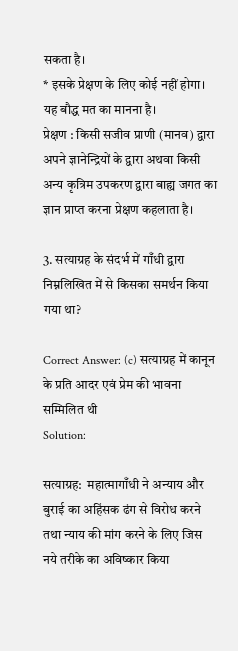सकता है।
* इसके प्रेक्षण के लिए कोई नहीं होगा। यह बौद्ध मत का मानना है।
प्रेक्षण : किसी सजीव प्राणी (मानव) द्वारा अपने ज्ञानेन्द्रियों के द्वारा अथवा किसी अन्य कृत्रिम उपकरण द्वारा बाह्य जगत का ज्ञान प्राप्त करना प्रेक्षण कहलाता है।

3. सत्याग्रह के संदर्भ में गाँधी द्वारा निम्नलिखित में से किसका समर्थन किया गया था?

Correct Answer: (c) सत्याग्रह में कानून के प्रति आदर एवं प्रेम की भावना सम्मिलित थी
Solution:

सत्याग्रह:  महात्मागाँधी ने अन्याय और बुराई का अहिंसक ढंग से विरोध करने तथा न्याय की मांग करने के लिए जिस नये तरीके का अविष्कार किया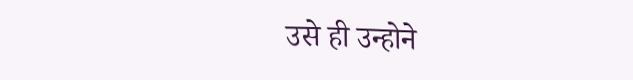उसे ही उन्होने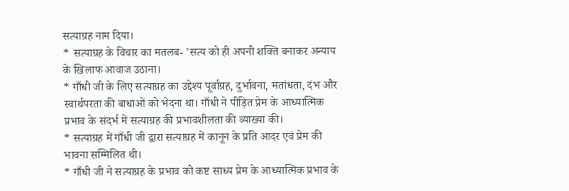सत्याग्रह नाम दिया।
* सत्याग्रह के विचार का मतलब- 'सत्य को ही अपनी शक्ति बनाकर अन्याय के खिलाफ आवाज उठाना।
* गाँधी जी के लिए सत्याग्रह का उद्देश्य पूर्वाग्रह, दुर्भावना, मतांधता, दंभ और स्वार्थपरता की बाधाओं को भेदना था। गाँधी ने पीड़ित प्रेम के आध्यात्मिक प्रभाव के संदर्भ में सत्याग्रह की प्रभावशीलता की व्याख्या की।
* सत्याग्रह में गाँधी जी द्वारा सत्याग्रह में कानून के प्रति आदर एवं प्रेम की भावना सम्मिलित थी।
* गाँधी जी ने सत्याग्रह के प्रभाव को कष्ट साध्य प्रेम के आध्यात्मिक प्रभाव के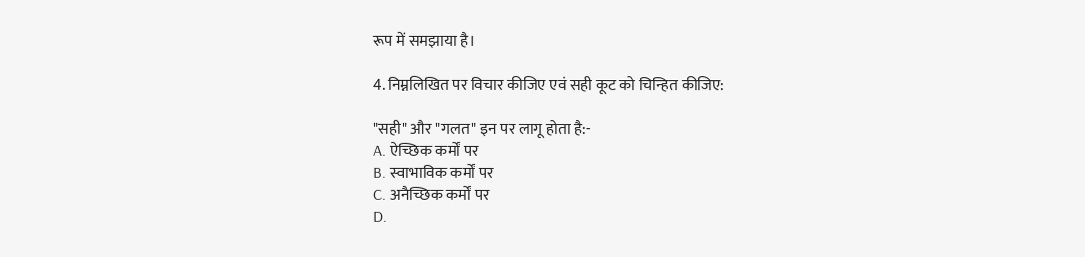रूप में समझाया है।

4. निम्नलिखित पर विचार कीजिए एवं सही कूट को चिन्हित कीजिए:

"सही" और "गलत" इन पर लागू होता है:-
A. ऐच्छिक कर्मों पर
B. स्वाभाविक कर्मों पर
C. अनैच्छिक कर्मों पर
D.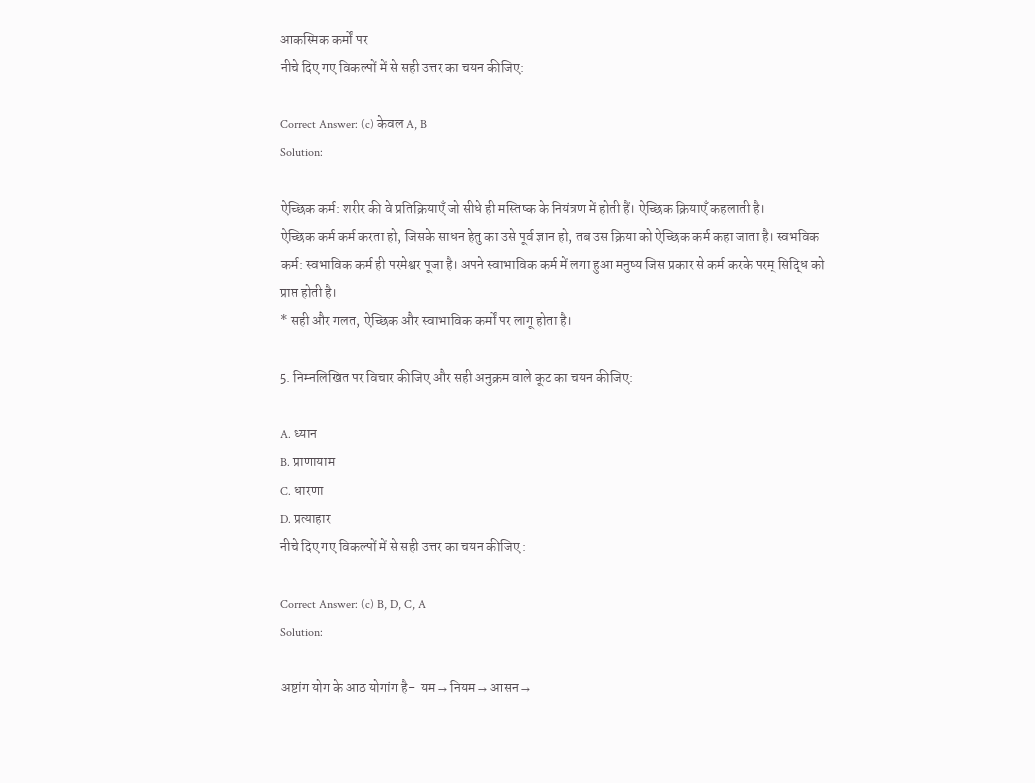आकस्मिक कर्मों पर
नीचे दिए गए विकल्पों में से सही उत्तर का चयन कीजिए:

Correct Answer: (c) केवल A, B
Solution:

ऐच्छिक कर्म: शरीर की वे प्रतिक्रियाएँ जो सीधे ही मस्तिष्क के नियंत्रण में होती हैं। ऐच्छिक क्रियाएँ कहलाती है।
ऐच्छिक कर्म कर्म करता हो, जिसके साधन हेतु का उसे पूर्व ज्ञान हो, तब उस क्रिया को ऐच्छिक कर्म कहा जाता है। स्वभविक कर्म: स्वभाविक कर्म ही परमेश्वर पूजा है। अपने स्वाभाविक कर्म में लगा हुआ मनुष्य जिस प्रकार से कर्म करके परम् सिद्धि को प्राप्त होती है।
* सही और गलत, ऐच्छिक और स्वाभाविक कर्मों पर लागू होता है।

5. निम्नलिखित पर विचार कीजिए और सही अनुक्रम वाले कूट का चयन कीजिए:

A. ध्यान
B. प्राणायाम
C. धारणा
D. प्रत्याहार
नीचे दिए गए विकल्पों में से सही उत्तर का चयन कीजिए :

Correct Answer: (c) B, D, C, A
Solution:

अष्टांग योग के आठ योगांग है-  यम → नियम → आसन →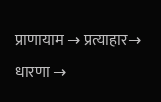प्राणायाम → प्रत्याहार→ धारणा →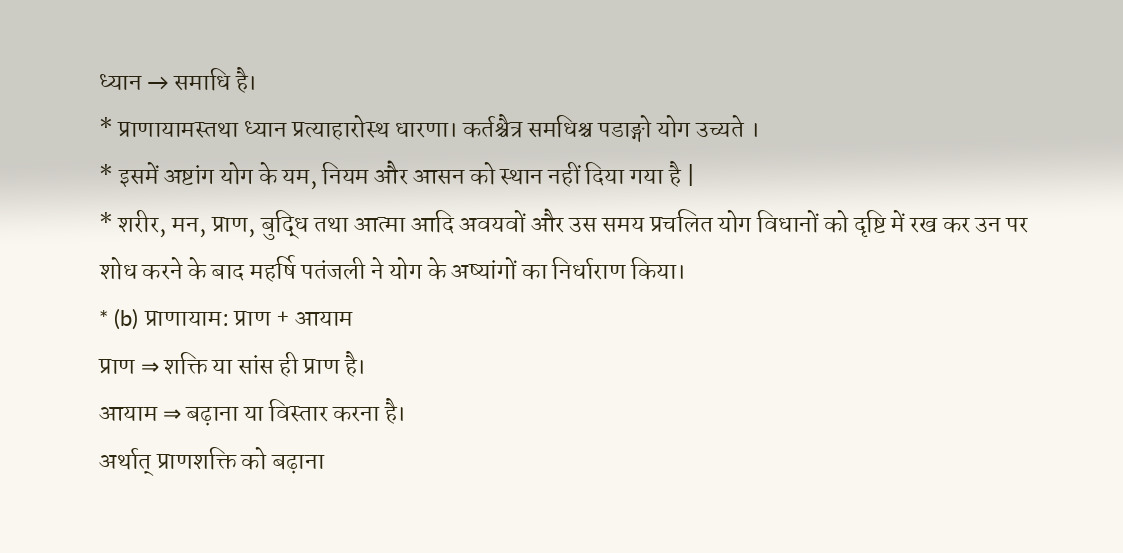ध्यान → समाधि है।
* प्राणायामस्तथा ध्यान प्रत्याहारोस्थ धारणा। कर्तश्चैत्र समधिश्च पडाङ्गो योग उच्यते ।
* इसमें अष्टांग योग के यम, नियम और आसन को स्थान नहीं दिया गया है |
* शरीर, मन, प्राण, बुद्धि तथा आत्मा आदि अवयवों और उस समय प्रचलित योग विधानों को दृष्टि में रख कर उन पर शोध करने के बाद महर्षि पतंजली ने योग के अष्यांगों का निर्धाराण किया।
* (b) प्राणायाम: प्राण + आयाम
प्राण ⇒ शक्ति या सांस ही प्राण है।
आयाम ⇒ बढ़ाना या विस्तार करना है।
अर्थात् प्राणशक्ति को बढ़ाना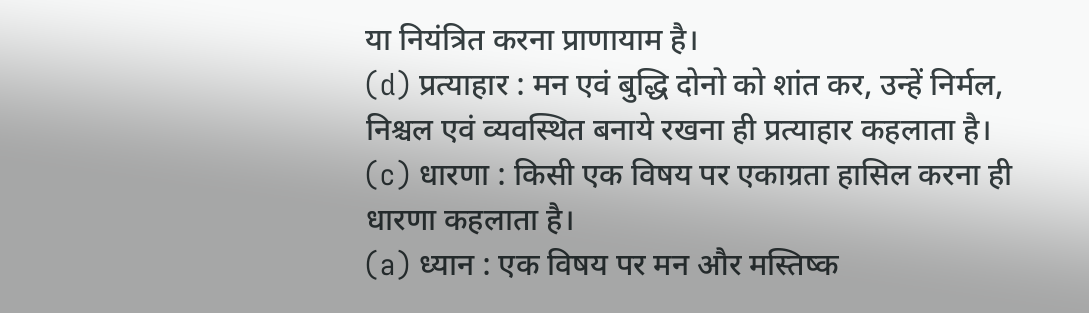या नियंत्रित करना प्राणायाम है।
(d) प्रत्याहार : मन एवं बुद्धि दोनो को शांत कर, उन्हें निर्मल,
निश्चल एवं व्यवस्थित बनाये रखना ही प्रत्याहार कहलाता है।
(c) धारणा : किसी एक विषय पर एकाग्रता हासिल करना ही
धारणा कहलाता है।
(a) ध्यान : एक विषय पर मन और मस्तिष्क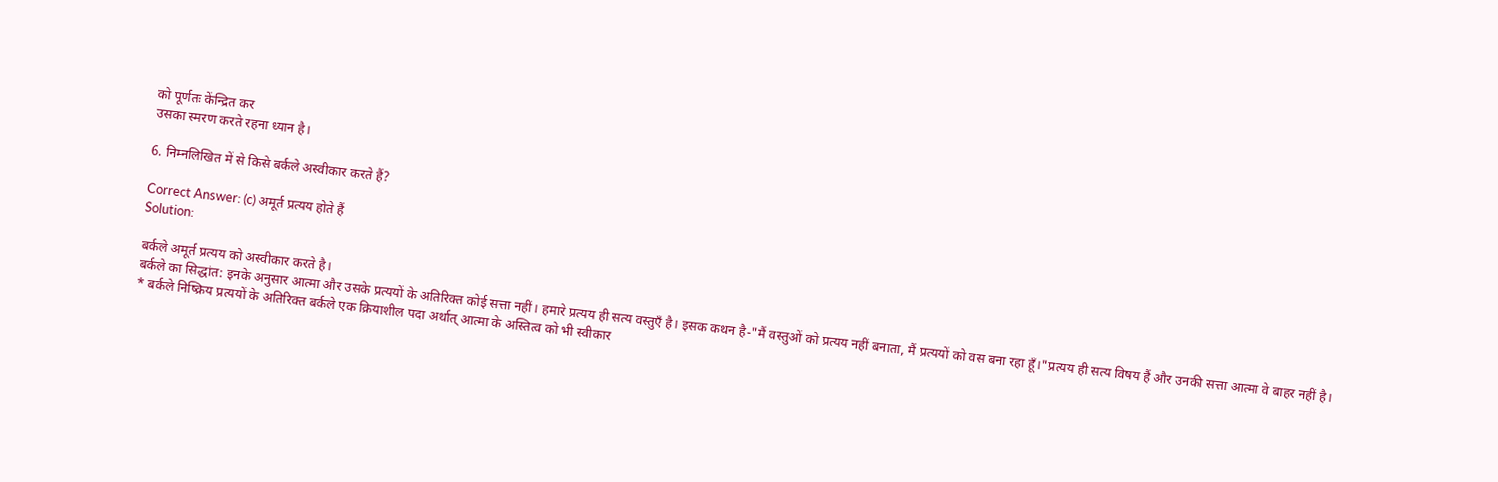को पूर्णतः केंन्द्रित कर
उसका स्मरण करते रहना ध्यान है।

6. निम्नलिखित में से किसे बर्कले अस्वीकार करते हैं?

Correct Answer: (c) अमूर्त प्रत्यय होते हैं
Solution:

बर्कले अमूर्त प्रत्यय को अस्वीकार करते है।
बर्कले का सिद्धांत: इनके अनुसार आत्मा और उसके प्रत्ययों के अतिरिक्त कोई सत्ता नहीं। हमारे प्रत्यय ही सत्य वस्तुएँ है। इसक कथन है-"मैं वस्तुओं को प्रत्यय नहीं बनाता, मैं प्रत्ययों को वस बना रहा हूँ।"प्रत्यय ही सत्य विषय हैं और उनकी सत्ता आत्मा वे बाहर नहीं है।
* बर्कले निष्क्रिय प्रत्ययों के अतिरिक्त बर्कले एक क्रियाशील पदा अर्थात् आत्मा के अस्तित्व को भी स्वीकार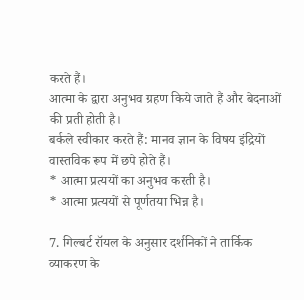करते हैं।
आत्मा के द्वारा अनुभव ग्रहण किये जाते हैं और बेदनाओं की प्रती होती है।
बर्कले स्वीकार करते हैं: मानव ज्ञान के विषय इंद्रियों वास्तविक रूप में छपे होते हैं।
* आत्मा प्रत्ययों का अनुभव करती है।
* आत्मा प्रत्ययों से पूर्णतया भिन्न है।

7. गिल्बर्ट रॉयल के अनुसार दर्शनिकों ने तार्किक व्याकरण के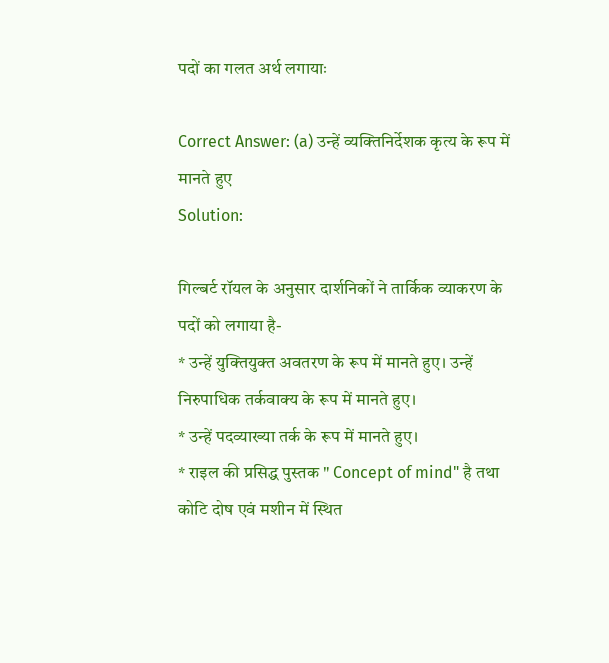पदों का गलत अर्थ लगायाः

Correct Answer: (a) उन्हें व्यक्तिनिर्देशक कृत्य के रूप में मानते हुए
Solution:

गिल्बर्ट रॉयल के अनुसार दार्शनिकों ने तार्किक व्याकरण के पदों को लगाया है-
* उन्हें युक्तियुक्त अवतरण के रूप में मानते हुए। उन्हें निरुपाधिक तर्कवाक्य के रूप में मानते हुए।
* उन्हें पदव्याख्या तर्क के रूप में मानते हुए।
* राइल की प्रसिद्ध पुस्तक " Concept of mind" है तथा कोटि दोष एवं मशीन में स्थित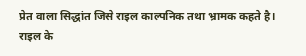प्रेत वाला सिद्धांत जिसे राइल काल्पनिक तथा भ्रामक कहते है।
राइल के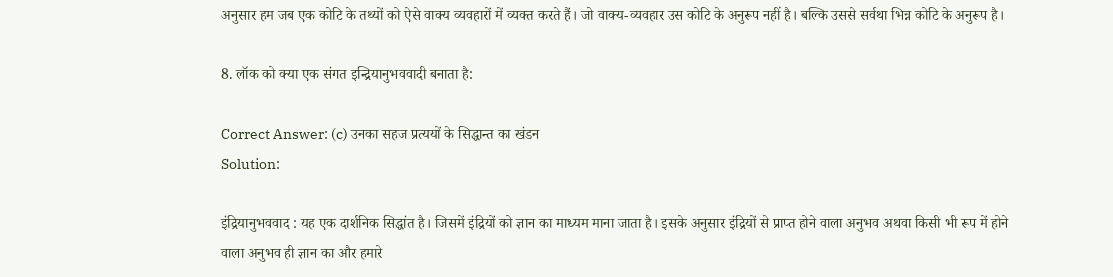अनुसार हम जब एक कोटि के तथ्यों को ऐसे वाक्य व्यवहारों में व्यक्त करते हैं। जो वाक्य-व्यवहार उस कोटि के अनुरूप नहीं है। बल्कि उससे सर्वथा भिन्न कोटि के अनुरूप है।

8. लॉक को क्या एक संगत इन्द्रियानुभववादी बनाता है:

Correct Answer: (c) उनका सहज प्रत्ययों के सिद्धान्त का खंडन
Solution:

इंद्रियानुभववाद : यह एक दार्शनिक सिद्धांत है। जिसमें इंद्रियों को ज्ञान का माध्यम माना जाता है। इसके अनुसार इंद्रियों से प्राप्त होने वाला अनुभव अथवा किसी भी रूप में होने वाला अनुभव ही ज्ञान का और हमारे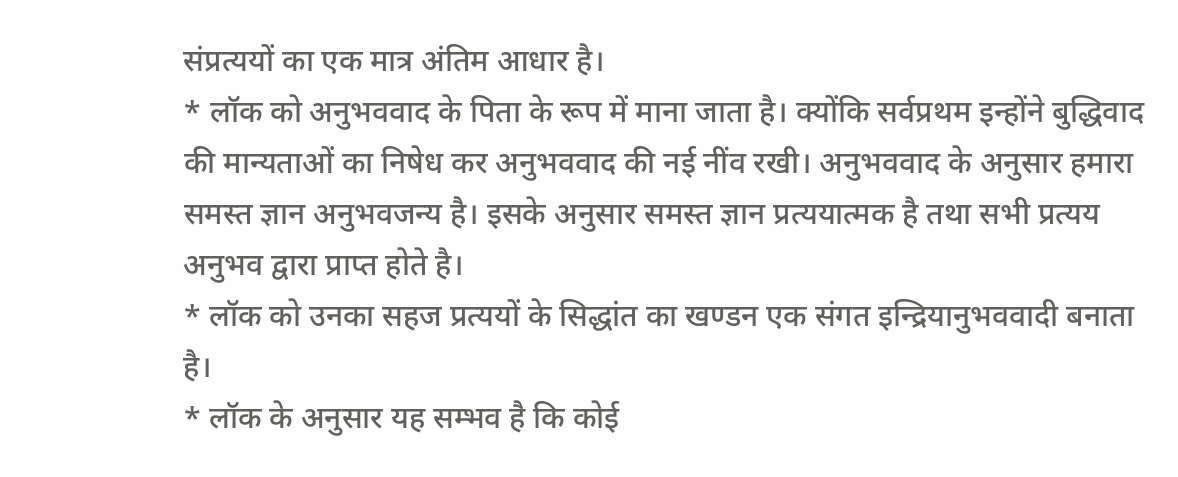संप्रत्ययों का एक मात्र अंतिम आधार है।
* लॉक को अनुभववाद के पिता के रूप में माना जाता है। क्योंकि सर्वप्रथम इन्होंने बुद्धिवाद की मान्यताओं का निषेध कर अनुभववाद की नई नींव रखी। अनुभववाद के अनुसार हमारा समस्त ज्ञान अनुभवजन्य है। इसके अनुसार समस्त ज्ञान प्रत्ययात्मक है तथा सभी प्रत्यय अनुभव द्वारा प्राप्त होते है।
* लॉक को उनका सहज प्रत्ययों के सिद्धांत का खण्डन एक संगत इन्द्रियानुभववादी बनाता है।
* लॉक के अनुसार यह सम्भव है कि कोई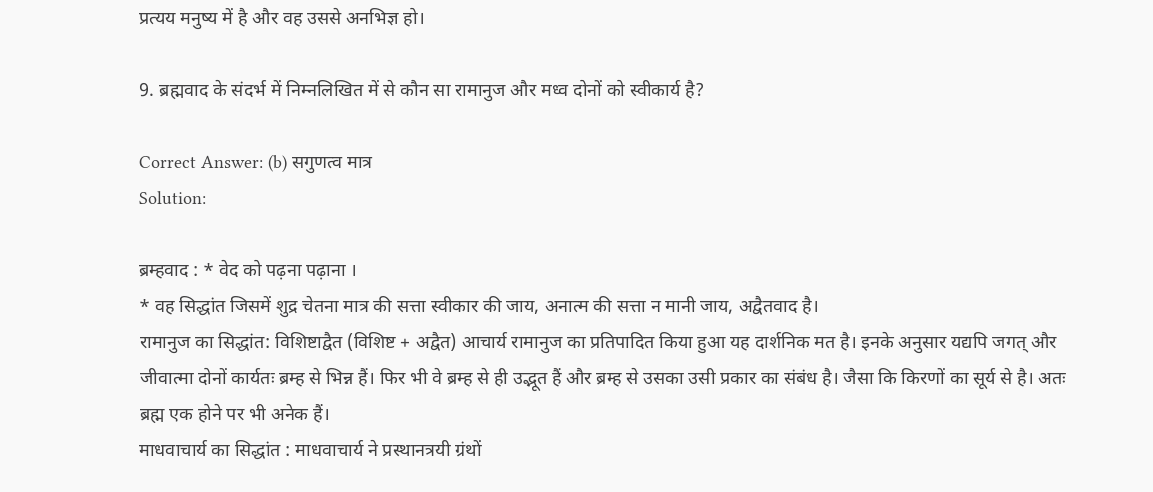प्रत्यय मनुष्य में है और वह उससे अनभिज्ञ हो।

9. ब्रह्मवाद के संदर्भ में निम्नलिखित में से कौन सा रामानुज और मध्व दोनों को स्वीकार्य है?

Correct Answer: (b) सगुणत्व मात्र
Solution:

ब्रम्हवाद : * वेद को पढ़ना पढ़ाना ।
* वह सिद्धांत जिसमें शुद्र चेतना मात्र की सत्ता स्वीकार की जाय, अनात्म की सत्ता न मानी जाय, अद्वैतवाद है।
रामानुज का सिद्धांत: विशिष्टाद्वैत (विशिष्ट + अद्वैत) आचार्य रामानुज का प्रतिपादित किया हुआ यह दार्शनिक मत है। इनके अनुसार यद्यपि जगत् और जीवात्मा दोनों कार्यतः ब्रम्ह से भिन्न हैं। फिर भी वे ब्रम्ह से ही उद्भूत हैं और ब्रम्ह से उसका उसी प्रकार का संबंध है। जैसा कि किरणों का सूर्य से है। अतः ब्रह्म एक होने पर भी अनेक हैं।
माधवाचार्य का सिद्धांत : माधवाचार्य ने प्रस्थानत्रयी ग्रंथों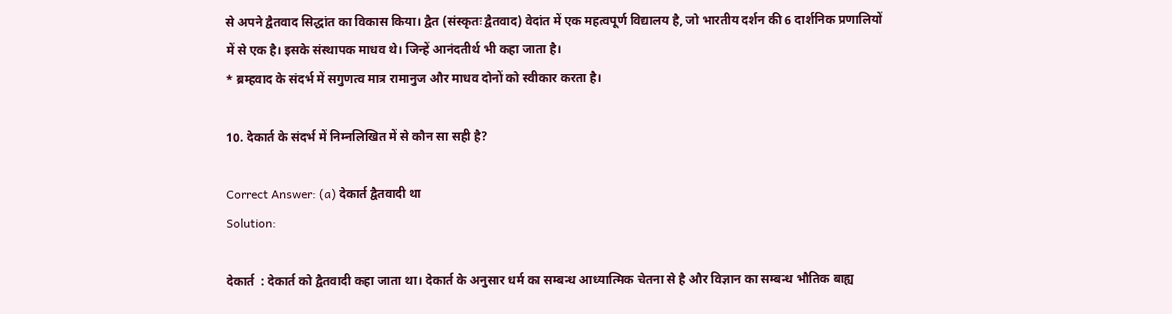से अपने द्वैतवाद सिद्धांत का विकास किया। द्वैत (संस्कृतः द्वैतवाद) वेदांत में एक महत्वपूर्ण विद्यालय है, जो भारतीय दर्शन की 6 दार्शनिक प्रणालियों में से एक है। इसके संस्थापक माधव थे। जिन्हें आनंदतीर्थ भी कहा जाता है।
* ब्रम्हवाद के संदर्भ में सगुणत्व मात्र रामानुज और माधव दोनों को स्वीकार करता है।

10. देकार्त के संदर्भ में निम्नलिखित में से कौन सा सही है?

Correct Answer: (a) देकार्त द्वैतवादी था
Solution:

देकार्त  : देकार्त को द्वैतवादी कहा जाता था। देकार्त के अनुसार धर्म का सम्बन्ध आध्यात्मिक चेतना से है और विज्ञान का सम्बन्ध भौतिक बाह्य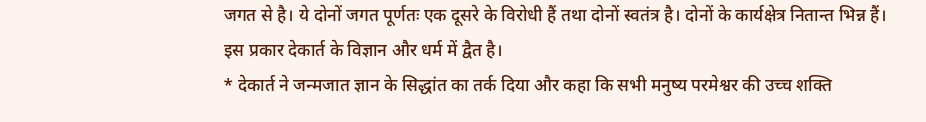जगत से है। ये दोनों जगत पूर्णतः एक दूसरे के विरोधी हैं तथा दोनों स्वतंत्र है। दोनों के कार्यक्षेत्र नितान्त भिन्न हैं। इस प्रकार देकार्त के विज्ञान और धर्म में द्वैत है।
* देकार्त ने जन्मजात ज्ञान के सिद्धांत का तर्क दिया और कहा कि सभी मनुष्य परमेश्वर की उच्च शक्ति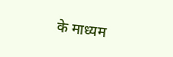के माध्यम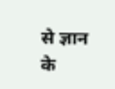से ज्ञान के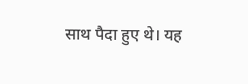साथ पैदा हुए थे। यह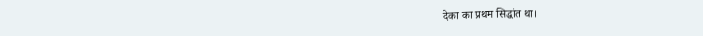देका का प्रथम सिद्धांत था।